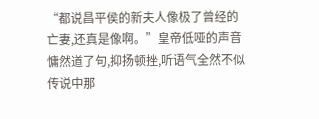“都说昌平侯的新夫人像极了曾经的亡妻,还真是像啊。”皇帝低哑的声音慵然道了句,抑扬顿挫,听语气全然不似传说中那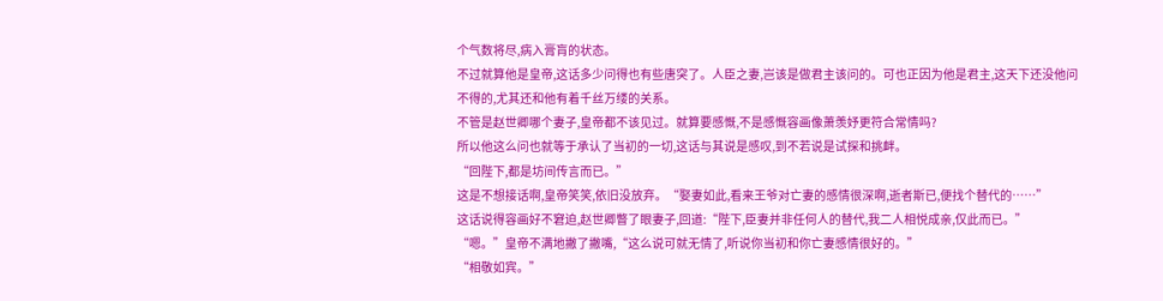个气数将尽,病入膏肓的状态。
不过就算他是皇帝,这话多少问得也有些唐突了。人臣之妻,岂该是做君主该问的。可也正因为他是君主,这天下还没他问不得的,尤其还和他有着千丝万缕的关系。
不管是赵世卿哪个妻子,皇帝都不该见过。就算要感慨,不是感慨容画像萧羡妤更符合常情吗?
所以他这么问也就等于承认了当初的一切,这话与其说是感叹,到不若说是试探和挑衅。
“回陛下,都是坊间传言而已。”
这是不想接话啊,皇帝笑笑,依旧没放弃。“娶妻如此,看来王爷对亡妻的感情很深啊,逝者斯已,便找个替代的……”
这话说得容画好不窘迫,赵世卿瞥了眼妻子,回道:“陛下,臣妻并非任何人的替代,我二人相悦成亲,仅此而已。”
“嗯。”皇帝不满地撇了撇嘴,“这么说可就无情了,听说你当初和你亡妻感情很好的。”
“相敬如宾。”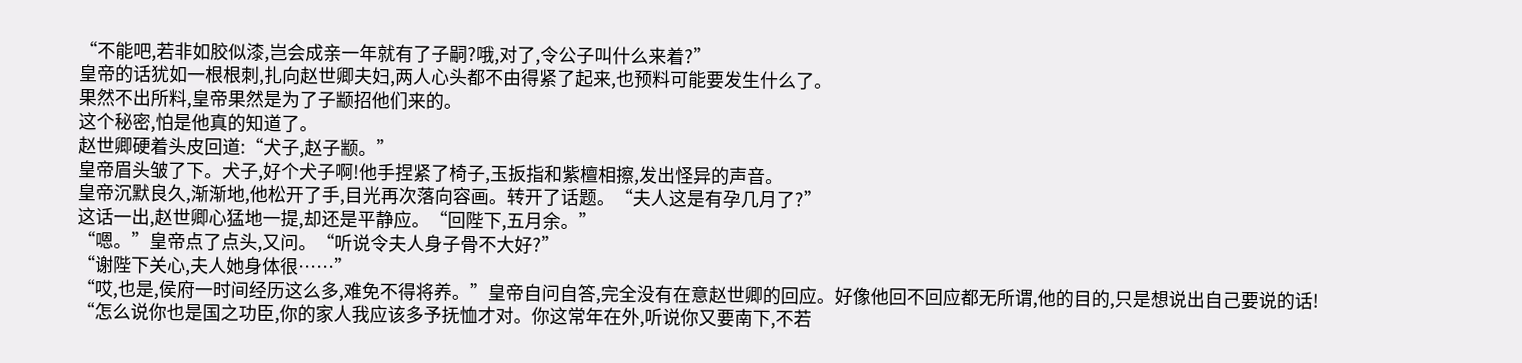“不能吧,若非如胶似漆,岂会成亲一年就有了子嗣?哦,对了,令公子叫什么来着?”
皇帝的话犹如一根根刺,扎向赵世卿夫妇,两人心头都不由得紧了起来,也预料可能要发生什么了。
果然不出所料,皇帝果然是为了子颛招他们来的。
这个秘密,怕是他真的知道了。
赵世卿硬着头皮回道:“犬子,赵子颛。”
皇帝眉头皱了下。犬子,好个犬子啊!他手捏紧了椅子,玉扳指和紫檀相擦,发出怪异的声音。
皇帝沉默良久,渐渐地,他松开了手,目光再次落向容画。转开了话题。“夫人这是有孕几月了?”
这话一出,赵世卿心猛地一提,却还是平静应。“回陛下,五月余。”
“嗯。”皇帝点了点头,又问。“听说令夫人身子骨不大好?”
“谢陛下关心,夫人她身体很……”
“哎,也是,侯府一时间经历这么多,难免不得将养。”皇帝自问自答,完全没有在意赵世卿的回应。好像他回不回应都无所谓,他的目的,只是想说出自己要说的话!
“怎么说你也是国之功臣,你的家人我应该多予抚恤才对。你这常年在外,听说你又要南下,不若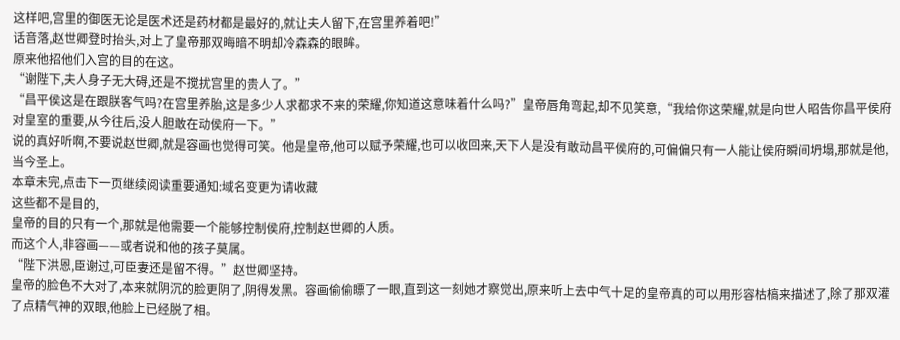这样吧,宫里的御医无论是医术还是药材都是最好的,就让夫人留下,在宫里养着吧!”
话音落,赵世卿登时抬头,对上了皇帝那双晦暗不明却冷森森的眼眸。
原来他招他们入宫的目的在这。
“谢陛下,夫人身子无大碍,还是不搅扰宫里的贵人了。”
“昌平侯这是在跟朕客气吗?在宫里养胎,这是多少人求都求不来的荣耀,你知道这意味着什么吗?”皇帝唇角弯起,却不见笑意,“我给你这荣耀,就是向世人昭告你昌平侯府对皇室的重要,从今往后,没人胆敢在动侯府一下。”
说的真好听啊,不要说赵世卿,就是容画也觉得可笑。他是皇帝,他可以赋予荣耀,也可以收回来,天下人是没有敢动昌平侯府的,可偏偏只有一人能让侯府瞬间坍塌,那就是他,当今圣上。
本章未完,点击下一页继续阅读重要通知:域名变更为请收藏
这些都不是目的,
皇帝的目的只有一个,那就是他需要一个能够控制侯府,控制赵世卿的人质。
而这个人,非容画——或者说和他的孩子莫属。
“陛下洪恩,臣谢过,可臣妻还是留不得。”赵世卿坚持。
皇帝的脸色不大对了,本来就阴沉的脸更阴了,阴得发黑。容画偷偷瞟了一眼,直到这一刻她才察觉出,原来听上去中气十足的皇帝真的可以用形容枯槁来描述了,除了那双灌了点精气神的双眼,他脸上已经脱了相。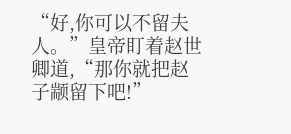“好,你可以不留夫人。”皇帝盯着赵世卿道,“那你就把赵子颛留下吧!”